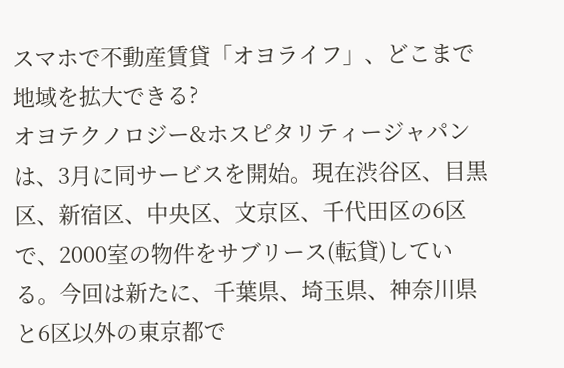スマホで不動産賃貸「オヨライフ」、どこまで地域を拡大できる?
オヨテクノロジー&ホスピタリティージャパンは、3月に同サービスを開始。現在渋谷区、目黒区、新宿区、中央区、文京区、千代田区の6区で、2000室の物件をサブリース(転貸)している。今回は新たに、千葉県、埼玉県、神奈川県と6区以外の東京都で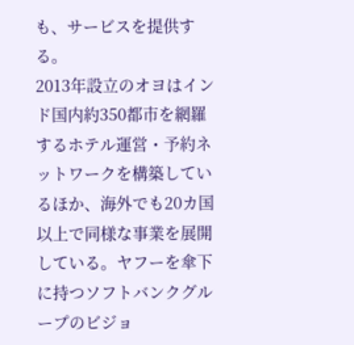も、サービスを提供する。
2013年設立のオヨはインド国内約350都市を網羅するホテル運営・予約ネットワークを構築しているほか、海外でも20カ国以上で同様な事業を展開している。ヤフーを傘下に持つソフトバンクグループのビジョ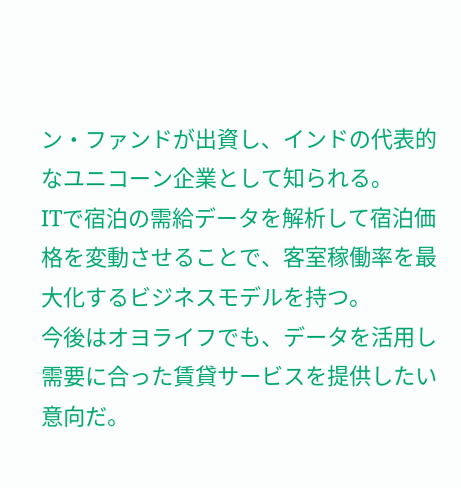ン・ファンドが出資し、インドの代表的なユニコーン企業として知られる。
ITで宿泊の需給データを解析して宿泊価格を変動させることで、客室稼働率を最大化するビジネスモデルを持つ。
今後はオヨライフでも、データを活用し需要に合った賃貸サービスを提供したい意向だ。